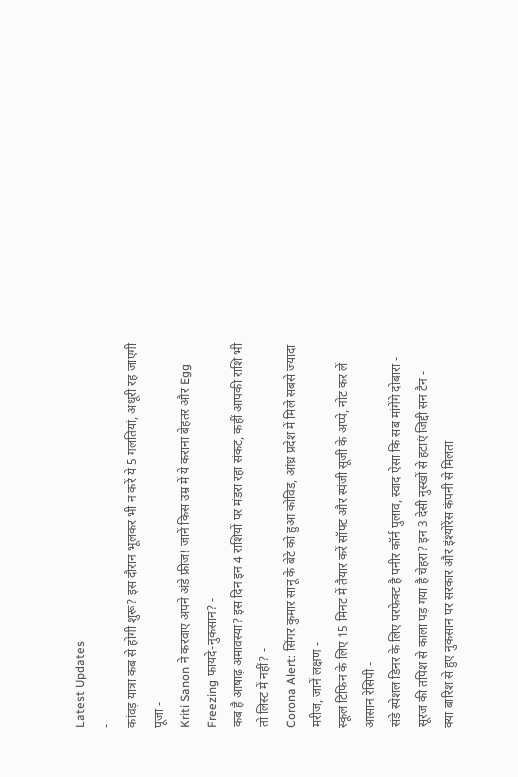Latest Updates
-
कांवड़ यात्रा कब से होगी शुरू? इस दौरान भूलकर भी न करें ये 5 गलतियां, अधूरी रह जाएगी पूजा -
Kriti Sanon ने करवाए अपने अंडे फ्रीज! जानें किस उम्र में ये कराना बेहतर और Egg Freezing फायदे-नुकसान? -
कब है आषाढ़ अमावस्या? इस दिन इन 4 राशियों पर मंडरा रहा संकट, कहीं आपकी राशि भी तो लिस्ट में नहीं? -
Corona Alert: सिंगर कुमार सानू के बेटे को हुआ कोविड, आंध्र प्रदेश में मिले सबसे ज्यादा मरीज, जानें लक्षण -
स्कूल टिफिन के लिए 15 मिनट में तैयार करें सॉफ्ट और स्पंजी सूजी के अप्पे, नोट कर लें आसान रेसिपी -
संडे स्पेशल डिनर के लिए परफेक्ट है पनीर कॉर्न पुलाव, स्वाद ऐसा कि सब मांगेंगे दोबारा -
सूरज की तपिश से काला पड़ गया है चेहरा? इन 3 देसी नुस्खों से हटाएं जिद्दी सन टैन -
क्या बारिश से हुए नुकसान पर सरकार और इंश्योरेंस कंपनी से मिलता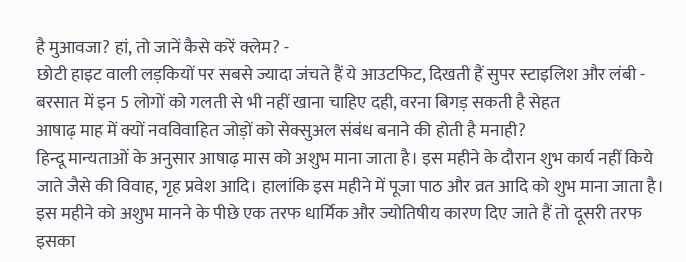है मुआवजा? हां, तो जानें कैसे करें क्लेम? -
छोटी हाइट वाली लड़कियों पर सबसे ज्यादा जंचते हैं ये आउटफिट, दिखती हैं सुपर स्टाइलिश और लंबी -
बरसात में इन 5 लोगों को गलती से भी नहीं खाना चाहिए दही, वरना बिगड़ सकती है सेहत
आषाढ़ माह में क्यों नवविवाहित जोड़ों को सेक्सुअल संबंध बनाने की होती है मनाही?
हिन्दू मान्यताओं के अनुसार आषाढ़ मास को अशुभ माना जाता है। इस महीने के दौरान शुभ कार्य नहीं किये जाते जैसे की विवाह, गृह प्रवेश आदि। हालांकि इस महीने में पूजा पाठ और व्रत आदि को शुभ माना जाता है। इस महीने को अशुभ मानने के पीछे एक तरफ धार्मिक और ज्योतिषीय कारण दिए जाते हैं तो दूसरी तरफ इसका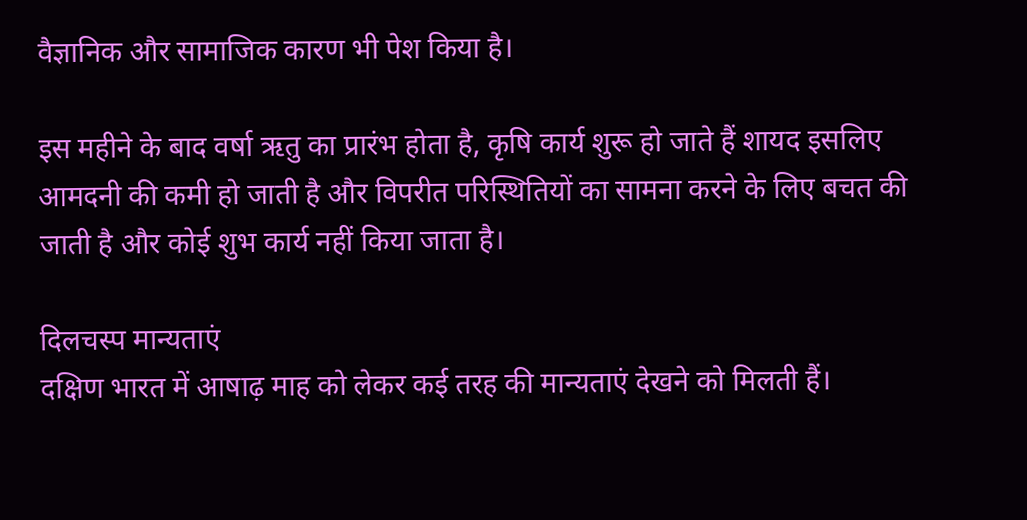वैज्ञानिक और सामाजिक कारण भी पेश किया है।

इस महीने के बाद वर्षा ऋतु का प्रारंभ होता है, कृषि कार्य शुरू हो जाते हैं शायद इसलिए आमदनी की कमी हो जाती है और विपरीत परिस्थितियों का सामना करने के लिए बचत की जाती है और कोई शुभ कार्य नहीं किया जाता है।

दिलचस्प मान्यताएं
दक्षिण भारत में आषाढ़ माह को लेकर कई तरह की मान्यताएं देखने को मिलती हैं।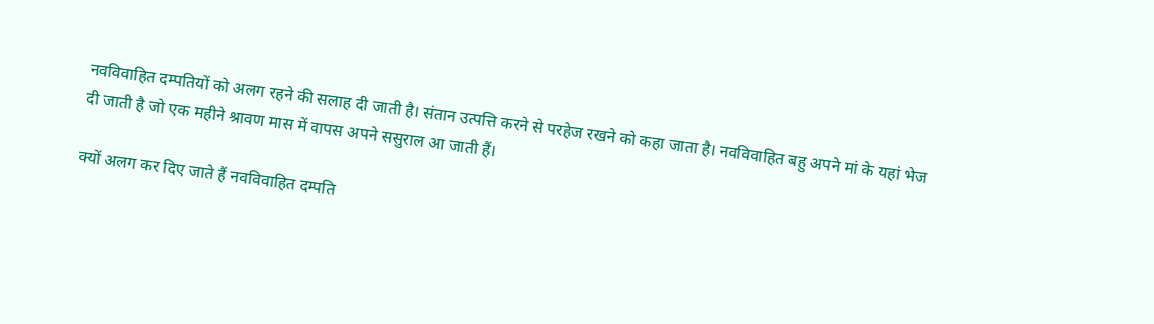नवविवाहित दम्पतियों को अलग रहने की सलाह दी जाती है। संतान उत्पत्ति करने से परहेज रखने को कहा जाता है। नवविवाहित बहु अपने मां के यहां भेज दी जाती है जो एक महीने श्रावण मास में वापस अपने ससुराल आ जाती हैं।

क्यों अलग कर दिए जाते हैं नवविवाहित दम्पति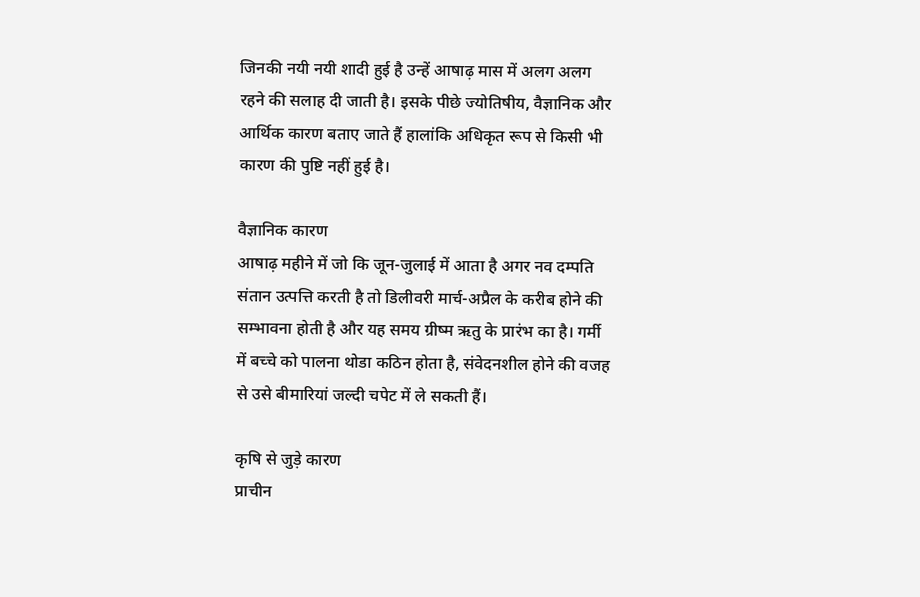जिनकी नयी नयी शादी हुई है उन्हें आषाढ़ मास में अलग अलग रहने की सलाह दी जाती है। इसके पीछे ज्योतिषीय, वैज्ञानिक और आर्थिक कारण बताए जाते हैं हालांकि अधिकृत रूप से किसी भी कारण की पुष्टि नहीं हुई है।

वैज्ञानिक कारण
आषाढ़ महीने में जो कि जून-जुलाई में आता है अगर नव दम्पति संतान उत्पत्ति करती है तो डिलीवरी मार्च-अप्रैल के करीब होने की सम्भावना होती है और यह समय ग्रीष्म ऋतु के प्रारंभ का है। गर्मी में बच्चे को पालना थोडा कठिन होता है, संवेदनशील होने की वजह से उसे बीमारियां जल्दी चपेट में ले सकती हैं।

कृषि से जुड़े कारण
प्राचीन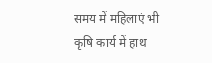समय में महिलाएं भी कृषि कार्य में हाथ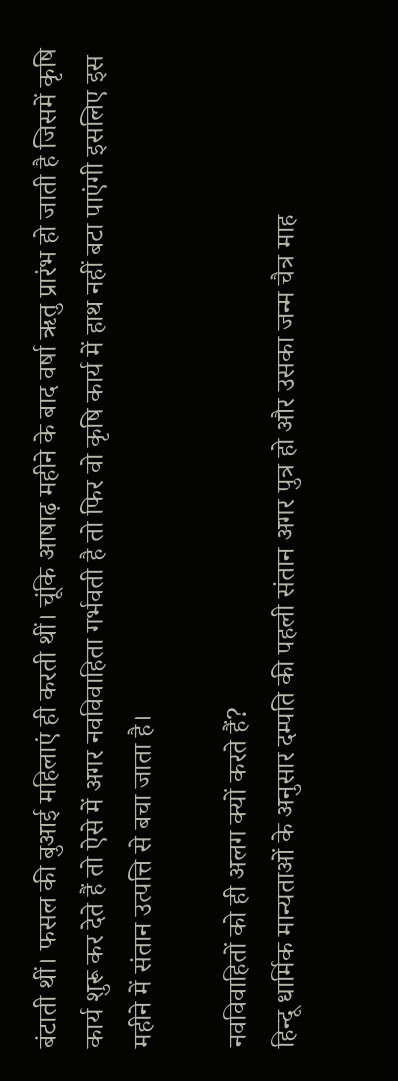बंटाती थीं। फसल की बुआई महिलाएं ही करती थीं। चूंकि आषाढ़ महीने के बाद वर्षा ऋतु प्रारंभ हो जाती है जिसमें कृषि कार्य शुरू कर देते हैं तो ऐसे में अगर नवविवाहिता गर्भवती है तो फिर वो कृषि कार्य में हाथ नहीं बटा पाएंगी इसलिए इस महीने में संतान उत्पत्ति से बचा जाता है।

नवविवाहितों को ही अलग क्यों करते हैं?
हिन्दू धार्मिक मान्यताओं के अनुसार दम्पति की पहली संतान अगर पुत्र हो और उसका जन्म चैत्र माह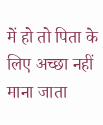में हो तो पिता के लिए अच्छा नहीं माना जाता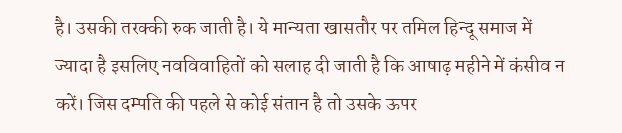है। उसकी तरक्की रुक जाती है। ये मान्यता खासतौर पर तमिल हिन्दू समाज में ज्यादा है इसलिए नवविवाहितों को सलाह दी जाती है कि आषाढ़ महीने में कंसीव न करें। जिस दम्पति की पहले से कोई संतान है तो उसके ऊपर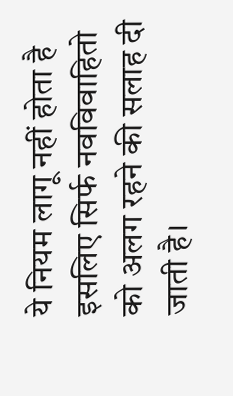ये नियम लागू नहीं होता है इसलिए सिर्फ नवविवाहितो को अलग रहने की सलाह दी जाती है।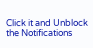Click it and Unblock the Notifications